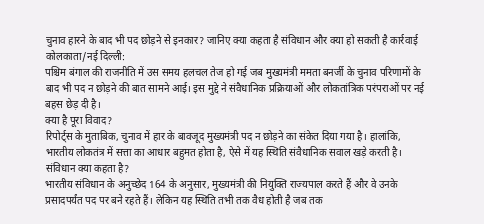चुनाव हारने के बाद भी पद छोड़ने से इनकार? जानिए क्या कहता है संविधान और क्या हो सकती है कार्रवाई
कोलकाता/नई दिल्ली:
पश्चिम बंगाल की राजनीति में उस समय हलचल तेज हो गई जब मुख्यमंत्री ममता बनर्जी के चुनाव परिणामों के बाद भी पद न छोड़ने की बात सामने आई। इस मुद्दे ने संवैधानिक प्रक्रियाओं और लोकतांत्रिक परंपराओं पर नई बहस छेड़ दी है।
क्या है पूरा विवाद?
रिपोर्ट्स के मुताबिक, चुनाव में हार के बावजूद मुख्यमंत्री पद न छोड़ने का संकेत दिया गया है। हालांकि, भारतीय लोकतंत्र में सत्ता का आधार बहुमत होता है, ऐसे में यह स्थिति संवैधानिक सवाल खड़े करती है।
संविधान क्या कहता है?
भारतीय संविधान के अनुच्छेद 164 के अनुसार, मुख्यमंत्री की नियुक्ति राज्यपाल करते हैं और वे उनके प्रसादपर्यंत पद पर बने रहते हैं। लेकिन यह स्थिति तभी तक वैध होती है जब तक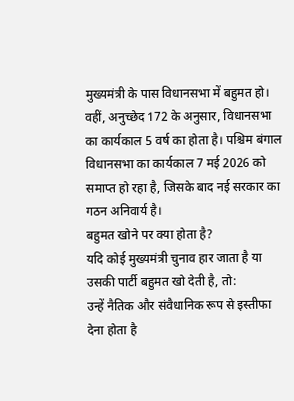मुख्यमंत्री के पास विधानसभा में बहुमत हो।
वहीं, अनुच्छेद 172 के अनुसार, विधानसभा का कार्यकाल 5 वर्ष का होता है। पश्चिम बंगाल विधानसभा का कार्यकाल 7 मई 2026 को समाप्त हो रहा है, जिसके बाद नई सरकार का गठन अनिवार्य है।
बहुमत खोने पर क्या होता है?
यदि कोई मुख्यमंत्री चुनाव हार जाता है या उसकी पार्टी बहुमत खो देती है, तो:
उन्हें नैतिक और संवैधानिक रूप से इस्तीफा देना होता है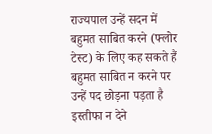राज्यपाल उन्हें सदन में बहुमत साबित करने (फ्लोर टेस्ट) के लिए कह सकते हैं
बहुमत साबित न करने पर उन्हें पद छोड़ना पड़ता है
इस्तीफा न देने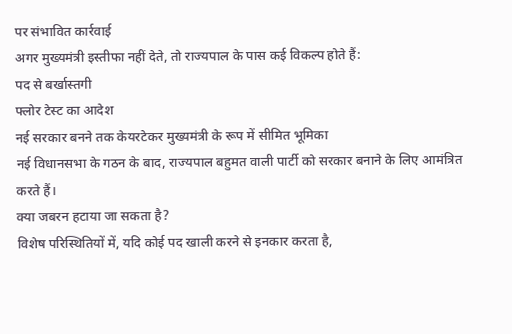पर संभावित कार्रवाई
अगर मुख्यमंत्री इस्तीफा नहीं देते, तो राज्यपाल के पास कई विकल्प होते हैं:
पद से बर्खास्तगी
फ्लोर टेस्ट का आदेश
नई सरकार बनने तक केयरटेकर मुख्यमंत्री के रूप में सीमित भूमिका
नई विधानसभा के गठन के बाद, राज्यपाल बहुमत वाली पार्टी को सरकार बनाने के लिए आमंत्रित करते हैं।
क्या जबरन हटाया जा सकता है?
विशेष परिस्थितियों में, यदि कोई पद खाली करने से इनकार करता है,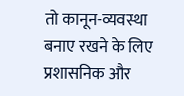तो कानून-व्यवस्था बनाए रखने के लिए प्रशासनिक और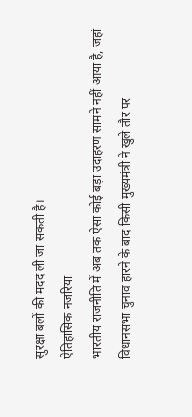सुरक्षा बलों की मदद ली जा सकती है।
ऐतिहासिक नजरिया
भारतीय राजनीति में अब तक ऐसा कोई बड़ा उदाहरण सामने नहीं आया है, जहां विधानसभा चुनाव हारने के बाद किसी मुख्यमंत्री ने खुले तौर पर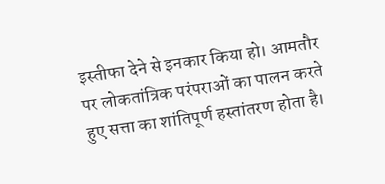इस्तीफा देने से इनकार किया हो। आमतौर पर लोकतांत्रिक परंपराओं का पालन करते हुए सत्ता का शांतिपूर्ण हस्तांतरण होता है।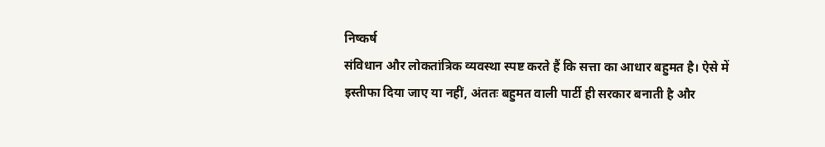निष्कर्ष
संविधान और लोकतांत्रिक व्यवस्था स्पष्ट करते हैं कि सत्ता का आधार बहुमत है। ऐसे में इस्तीफा दिया जाए या नहीं, अंततः बहुमत वाली पार्टी ही सरकार बनाती है और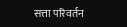सत्ता परिवर्तन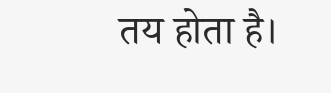तय होता है।